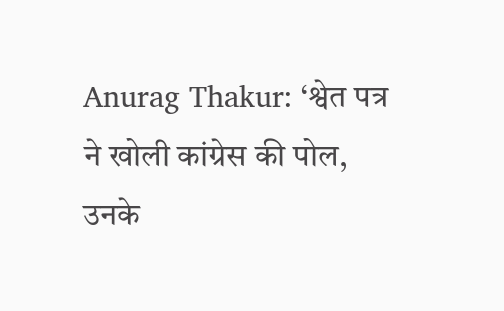Anurag Thakur: ‘श्वेत पत्र ने खोली कांग्रेस की पोल, उनके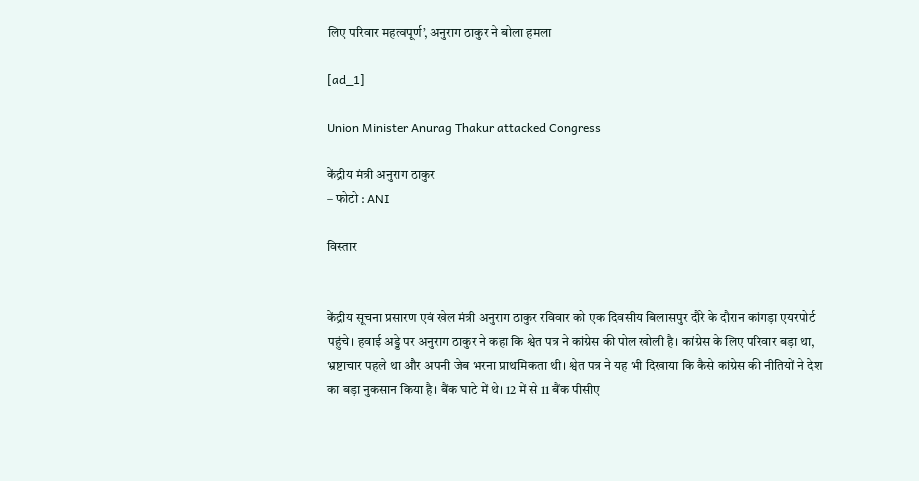लिए परिवार महत्वपूर्ण’, अनुराग ठाकुर ने बोला हमला

[ad_1]

Union Minister Anurag Thakur attacked Congress

केंद्रीय मंत्री अनुराग ठाकुर
– फोटो : ANI

विस्तार


केंद्रीय सूचना प्रसारण एवं खेल मंत्री अनुराग ठाकुर रविवार को एक दिवसीय बिलासपुर दौरे के दौरान कांगड़ा एयरपोर्ट पहुंचे। हवाई अड्डे पर अनुराग ठाकुर ने कहा कि श्वेत पत्र ने कांग्रेस की पोल खोली है। कांग्रेस के लिए परिवार बड़ा था, भ्रष्टाचार पहले था और अपनी जेब भरना प्राथमिकता थी। श्वेत पत्र ने यह भी दिखाया कि कैसे कांग्रेस की नीतियों ने देश का बड़ा नुकसान किया है। बैंक घाटे में थे। 12 में से 11 बैंक पीसीए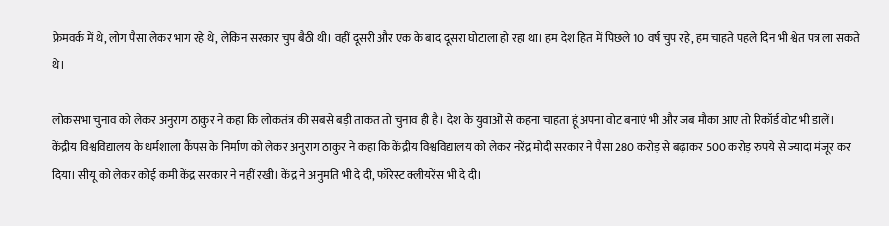फ्रेमवर्क में थे, लोग पैसा लेकर भाग रहे थे, लेकिन सरकार चुप बैठी थी। वहीं दूसरी और एक के बाद दूसरा घोटाला हो रहा था। हम देश हित में पिछले 10 वर्ष चुप रहे, हम चाहते पहले दिन भी श्वेत पत्र ला सकते थे।

लोकसभा चुनाव को लेकर अनुराग ठाकुर ने कहा कि लोकतंत्र की सबसे बड़ी ताकत तो चुनाव ही है। देश के युवाओं से कहना चाहता हूं अपना वोट बनाएं भी और जब मौका आए तो रिकॉर्ड वोट भी डालें। केंद्रीय विश्वविद्यालय के धर्मशाला कैंपस के निर्माण को लेकर अनुराग ठाकुर ने कहा कि केंद्रीय विश्वविद्यालय को लेकर नरेंद्र मोदी सरकार ने पैसा 280 करोड़ से बढ़ाकर 500 करोड़ रुपये से ज्यादा मंजूर कर दिया। सीयू को लेकर कोई कमी केंद्र सरकार ने नहीं रखी। केंद्र ने अनुमति भी दे दी, फॉरेस्ट क्लीयरेंस भी दे दी।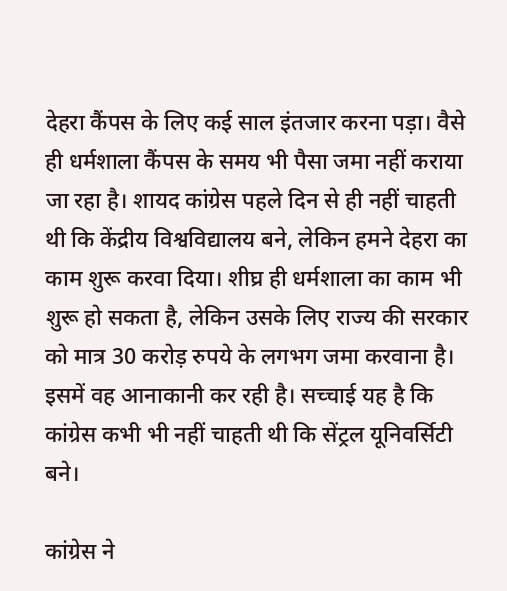देहरा कैंपस के लिए कई साल इंतजार करना पड़ा। वैसे ही धर्मशाला कैंपस के समय भी पैसा जमा नहीं कराया जा रहा है। शायद कांग्रेस पहले दिन से ही नहीं चाहती थी कि केंद्रीय विश्वविद्यालय बने, लेकिन हमने देहरा का काम शुरू करवा दिया। शीघ्र ही धर्मशाला का काम भी शुरू हो सकता है, लेकिन उसके लिए राज्य की सरकार को मात्र 30 करोड़ रुपये के लगभग जमा करवाना है। इसमें वह आनाकानी कर रही है। सच्चाई यह है कि कांग्रेस कभी भी नहीं चाहती थी कि सेंट्रल यूनिवर्सिटी बने।

कांग्रेस ने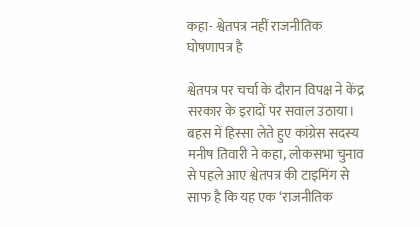कहा- श्वेतपत्र नहीं राजनीतिक घोषणापत्र है

श्वेतपत्र पर चर्चा के दौरान विपक्ष ने केंद्र सरकार के इरादों पर सवाल उठाया। बहस में हिस्सा लेते हुए कांग्रेस सदस्य मनीष तिवारी ने कहा, लोकसभा चुनाव से पहले आए श्वेतपत्र की टाइमिंग से साफ है कि यह एक ‘राजनीतिक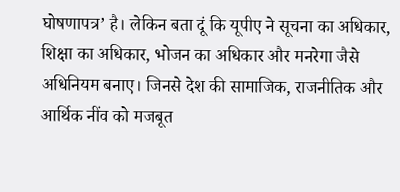घोषणापत्र’ है। लेकिन बता दूं कि यूपीए ने सूचना का अधिकार, शिक्षा का अधिकार, भोजन का अधिकार और मनरेगा जैसे अधिनियम बनाए। जिनसे देश की सामाजिक, राजनीतिक और आर्थिक नींव को मजबूत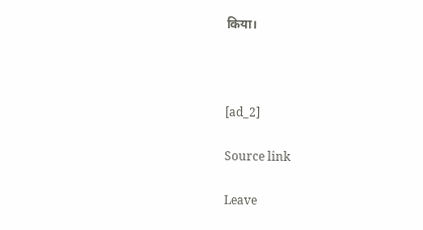किया।



[ad_2]

Source link

Leave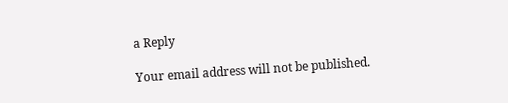a Reply

Your email address will not be published.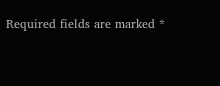Required fields are marked *